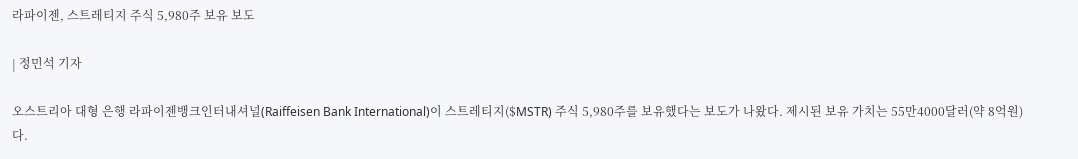라파이젠, 스트레티지 주식 5,980주 보유 보도

| 정민석 기자

오스트리아 대형 은행 라파이젠뱅크인터내셔널(Raiffeisen Bank International)이 스트레티지($MSTR) 주식 5,980주를 보유했다는 보도가 나왔다. 제시된 보유 가치는 55만4000달러(약 8억원)다.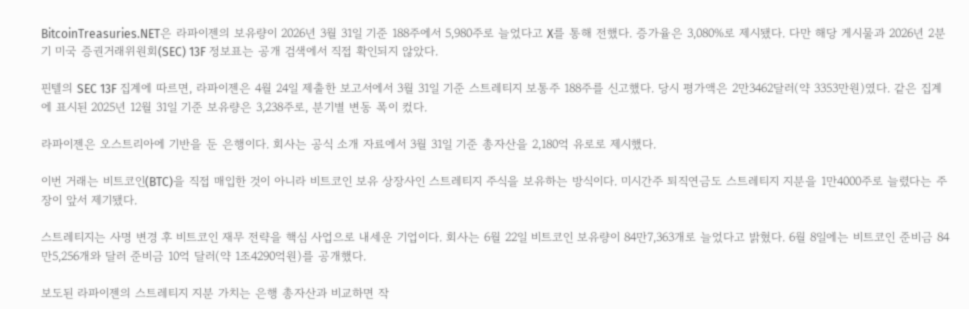BitcoinTreasuries.NET은 라파이젠의 보유량이 2026년 3월 31일 기준 188주에서 5,980주로 늘었다고 X를 통해 전했다. 증가율은 3,080%로 제시됐다. 다만 해당 게시물과 2026년 2분기 미국 증권거래위원회(SEC) 13F 정보표는 공개 검색에서 직접 확인되지 않았다.

핀텔의 SEC 13F 집계에 따르면, 라파이젠은 4월 24일 제출한 보고서에서 3월 31일 기준 스트레티지 보통주 188주를 신고했다. 당시 평가액은 2만3462달러(약 3353만원)였다. 같은 집계에 표시된 2025년 12월 31일 기준 보유량은 3,238주로, 분기별 변동 폭이 컸다.

라파이젠은 오스트리아에 기반을 둔 은행이다. 회사는 공식 소개 자료에서 3월 31일 기준 총자산을 2,180억 유로로 제시했다.

이번 거래는 비트코인(BTC)을 직접 매입한 것이 아니라 비트코인 보유 상장사인 스트레티지 주식을 보유하는 방식이다. 미시간주 퇴직연금도 스트레티지 지분을 1만4000주로 늘렸다는 주장이 앞서 제기됐다.

스트레티지는 사명 변경 후 비트코인 재무 전략을 핵심 사업으로 내세운 기업이다. 회사는 6월 22일 비트코인 보유량이 84만7,363개로 늘었다고 밝혔다. 6월 8일에는 비트코인 준비금 84만5,256개와 달러 준비금 10억 달러(약 1조4290억원)를 공개했다.

보도된 라파이젠의 스트레티지 지분 가치는 은행 총자산과 비교하면 작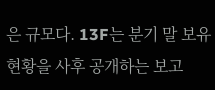은 규모다. 13F는 분기 말 보유 현황을 사후 공개하는 보고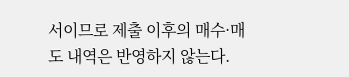서이므로 제출 이후의 매수·매도 내역은 반영하지 않는다.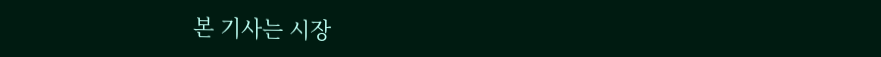본 기사는 시장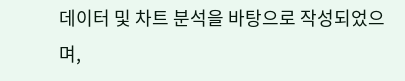데이터 및 차트 분석을 바탕으로 작성되었으며,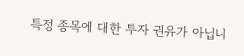특정 종목에 대한 투자 권유가 아닙니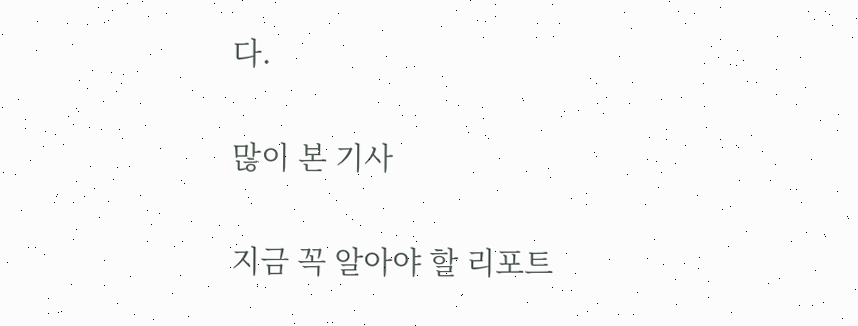다.

많이 본 기사

지금 꼭 알아야 할 리포트